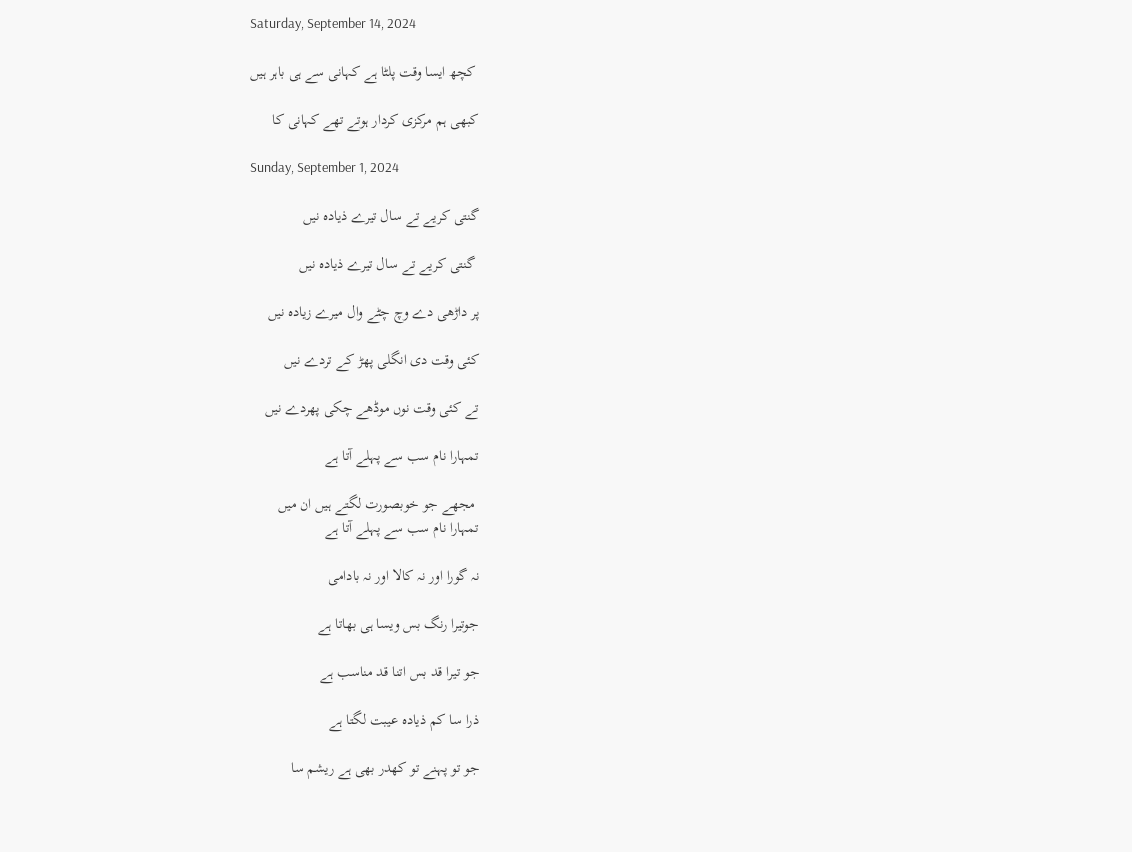Saturday, September 14, 2024

 کچھ ایسا وقت پلٹا ہے کہانی سے ہی باہر ہیں

کبھی ہم مرکزی کردار ہوتے تھے کہانی کا

Sunday, September 1, 2024

گنتی کریے تے سال تیرے ذیادہ نیں

 گنتی کریے تے سال تیرے ذیادہ نیں

پر داڑھی دے وچ چٹے وال میرے زیادہ نیں

کئی وقت دی انگلی پھڑ کے تردے نیں

تے کئی وقت نوں موڈھے چکی پھردے نیں

تمہارا نام سب سے پہلے آتا ہے

 مجھے جو خوبصورت لگتے ہیں ان میں
تمہارا نام سب سے پہلے آتا ہے

نہ گورا اور نہ کالا اور نہ بادامی

جوتیرا رنگ بس ویسا ہی بھاتا ہے

جو تیرا قد بس اتنا قد مناسب ہے

ذرا سا کم ذیادہ عیبت لگتا ہے

جو تو پہنے تو کھدر بھی ہے ریشم سا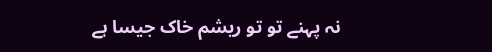نہ پہنے تو تو ریشم خاک جیسا ہے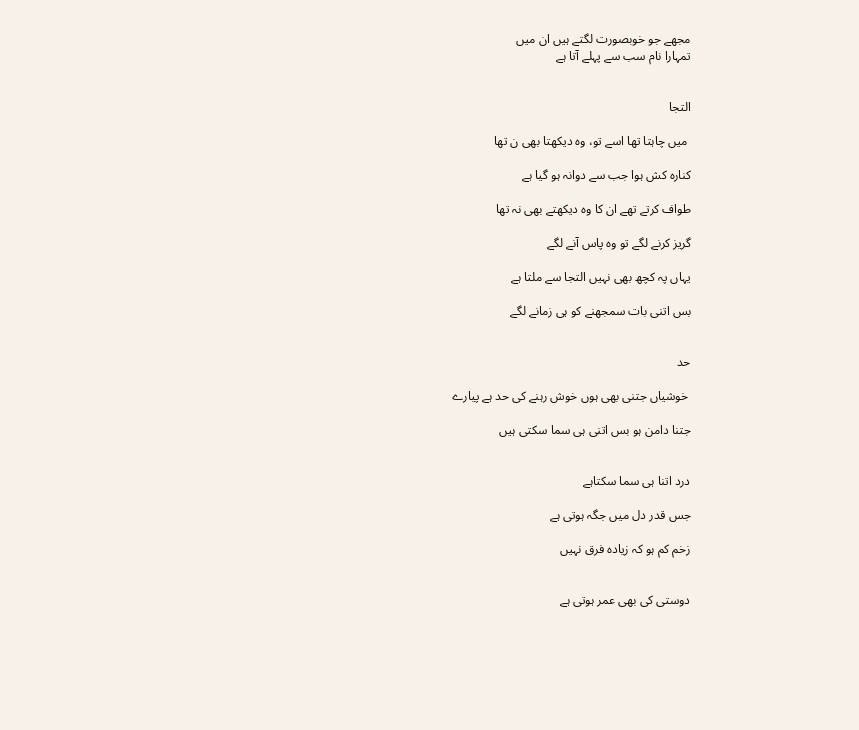مجھے جو خوبصورت لگتے ہیں ان میں
تمہارا نام سب سے پہلے آتا ہے


التجا

 میں چاہتا تھا اسے تو، وہ دیکھتا بھی ن تھا

کنارہ کش ہوا جب سے دوانہ ہو گیا ہے

طواف کرتے تھے ان کا وہ دیکھتے بھی نہ تھا

گریز کرنے لگے تو وہ پاس آنے لگے

یہاں پہ کچھ بھی نہیں التجا سے ملتا ہے

بس اتنی بات سمجھنے کو ہی زمانے لگے


حد

 خوشیاں جتنی بھی ہوں خوش رہنے کی حد ہے پیارے

جتنا دامن ہو بس اتنی ہی سما سکتی ہیں


درد اتنا ہی سما سکتاہے

جس قدر دل میں جگہ ہوتی ہے

زخم کم ہو کہ زیادہ فرق نہیں


دوستی کی بھی عمر ہوتی ہے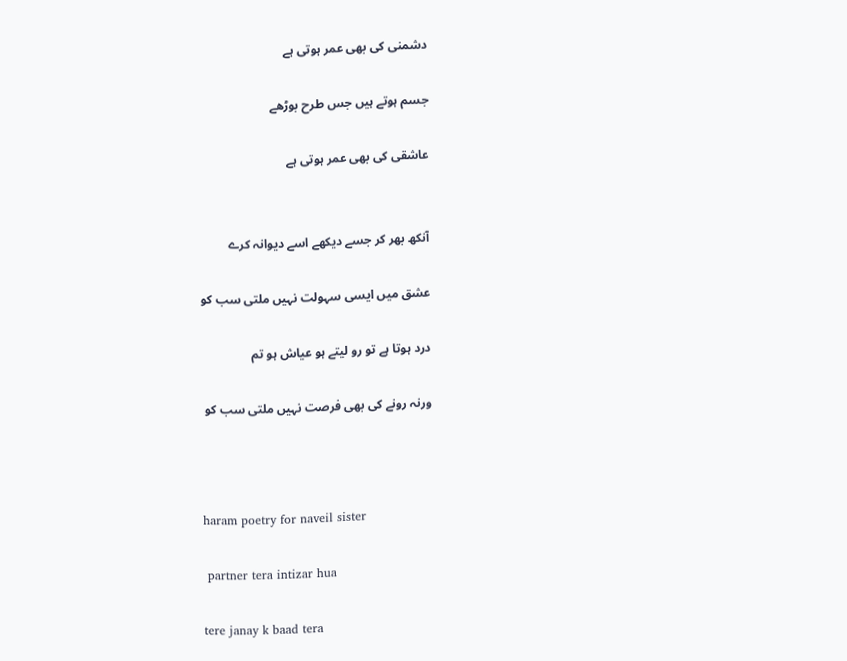دشمنی کی بھی عمر ہوتی ہے

جسم ہوتے ہیں جس طرح بوڑھے

عاشقی کی بھی عمر ہوتی ہے


آنکھ بھر کر جسے دیکھے اسے دیوانہ کرے

عشق میں ایسی سہولت نہیں ملتی سب کو

درد ہوتا ہے تو رو لیتے ہو عیاش ہو تم

ورنہ رونے کی بھی فرصت نہیں ملتی سب کو



haram poetry for naveil sister

 partner tera intizar hua

tere janay k baad tera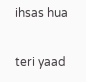ihsas hua

teri yaad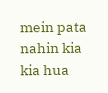mein pata nahin kia kia hua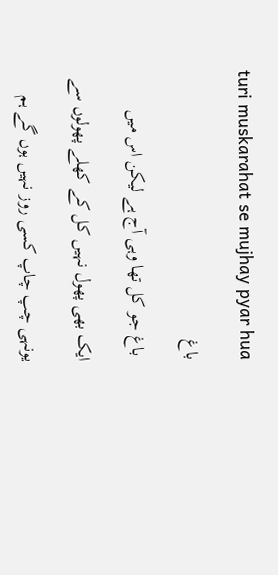turi muskarahat se mujhay pyar hua

باغ

 باغ جو کل تھا وہی آج ہے لیکن اس میں

ایک بھی پھول نہیں کل کے کھلے پھولوں سے

یونہی چپ چاپ کسی روز نہیں ہوں گے ہم